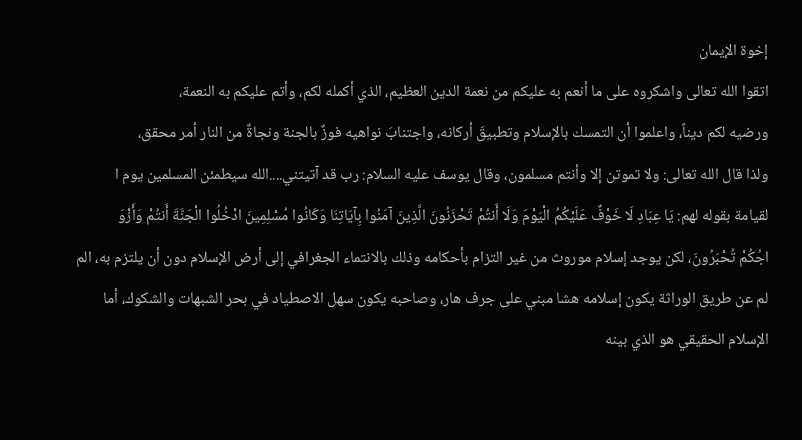إخوة الإيمان
اتقوا الله تعالى واشكروه على ما أنعم به عليكم من نعمة الدين العظيم، الذي أكمله لكم، وأتم عليكم به النعمة،
ورضيه لكم ديناً، واعلموا أن التمسك بالإسلام وتطبيقَ أركانه، واجتنابَ نواهيه فوزٌ بالجنة ونجاةٌ من النار أمر محقق،
ولذا قال الله تعالى: ولا تموتن إلا وأنتم مسلمون، وقال يوسف عليه السلام: رب قد آتيتني....الله سيطمئن المسلمين يوم ا
لقيامة بقوله لهم: يَا عِبَادِ لَا خَوْفٌ عَلَيْكُمُ الْيَوْمَ وَلَا أَنتُمْ تَحْزَنُونَ الَّذِينَ آمَنُوا بِآيَاتِنَا وَكَانُوا مُسْلِمِينَ ادْخُلُوا الْجَنَّةَ أَنتُمْ وَأَزْوَ
اجُكُمْ تُحْبَرُونَ، لكن يوجد إسلام موروث من غير التزام بأحكامه وذلك بالانتماء الجغرافي إلى أرض الإسلام دون أن يلتزم به، الم
لم عن طريق الوراثة يكون إسلامه هشا مبني على جرف هار، وصاحبه يكون سهل الاصطياد في بحر الشبهات والشكوك، أما
الإسلام الحقيقي هو الذي بينه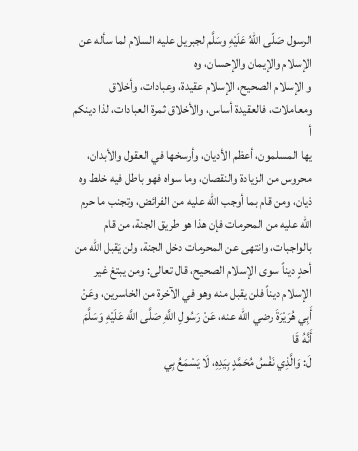الرسول صَلّى اللهُ عَلَيْهِ وسَلَّم لجبريل عليه السلام لما سأله عن الإسلام والإيمان والإحسان، وه
و الإسلام الصحيح، الإسلام عقيدة، وعبادات، وأخلاق ومعاملات، فالعقيدة أساس، والأخلاق ثمرة العبادات، لذا دينكم أ
يها المسلمون، أعظم الأديان، وأرسخها في العقول والأبدان، محروس من الزيادة والنقصان، وما سواه فهو باطل فيه خلط وه
ذيان، ومن قام بما أوجب الله عليه من الفرائض، وتجنب ما حرم الله عليه من المحرمات فإن هذا هو طريق الجنة، من قام
بالواجبات، وانتهى عن المحرمات دخل الجنة، ولن يَقبل الله من أحدٍ ديناً سوى الإسلام الصحيح، قال تعالى: ومن يبتغ غير
الإسلام ديناً فلن يقبل منه وهو في الآخرة من الخاسرين، وعَنْ أَبِي هُرَيْرَةَ رضي الله عنه، عَنْ رَسُولِ اللَّهِ صَلَّى اللَّه عَلَيْهِ وَسَلَّمَ أَنَّهُ قَا
لَ: وَالَّذِي نَفْسُ مُحَمَّدٍ بِيَدِهِ، لَا يَسْمَعُ بِي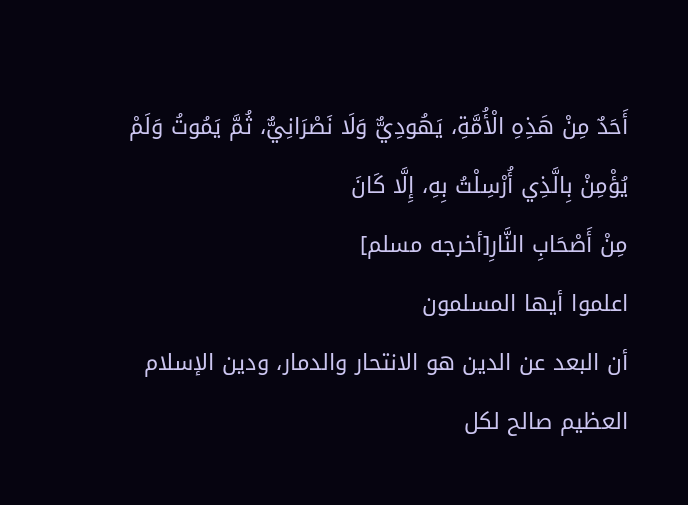أَحَدٌ مِنْ هَذِهِ الْأُمَّةِ، يَهُودِيٌّ وَلَا نَصْرَانِيٌّ، ثُمَّ يَمُوتُ وَلَمْ يُؤْمِنْ بِالَّذِي أُرْسِلْتُ بِهِ، إِلَّا كَانَ
مِنْ أَصْحَابِ النَّارِ[أخرجه مسلم]
اعلموا أيها المسلمون
أن البعد عن الدين هو الانتحار والدمار، ودين الإسلام العظيم صالح لكل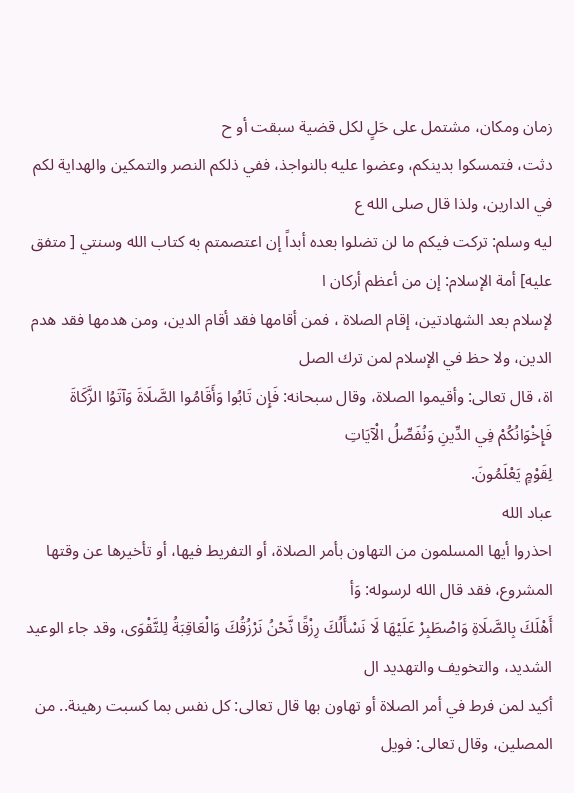زمان ومكان، مشتمل على حَلٍ لكل قضية سبقت أو ح
دثت، فتمسكوا بدينكم، وعضوا عليه بالنواجذ، ففي ذلكم النصر والتمكين والهداية لكم في الدارين، ولذا قال صلى الله ع
ليه وسلم: تركت فيكم ما لن تضلوا بعده أبداً إن اعتصمتم به كتاب الله وسنتي [ متفق عليه] أمة الإسلام: إن من أعظم أركان ا
لإسلام بعد الشهادتين، إقام الصلاة ، فمن أقامها فقد أقام الدين، ومن هدمها فقد هدم الدين، ولا حظ في الإسلام لمن ترك الصل
اة، قال تعالى: وأقيموا الصلاة، وقال سبحانه: فَإِن تَابُوا وَأَقَامُوا الصَّلَاةَ وَآتَوُا الزَّكَاةَ فَإِخْوَانُكُمْ فِي الدِّينِ وَنُفَصِّلُ الْآيَاتِ
لِقَوْمٍ يَعْلَمُونَ.
عباد الله
احذروا أيها المسلمون من التهاون بأمر الصلاة، أو التفريط فيها، أو تأخيرها عن وقتها المشروع، فقد قال الله لرسوله: وَأ
أَهْلَكَ بِالصَّلَاةِ وَاصْطَبِرْ عَلَيْهَا لَا نَسْأَلُكَ رِزْقًا نَّحْنُ نَرْزُقُكَ وَالْعَاقِبَةُ لِلتَّقْوَى، وقد جاء الوعيد الشديد، والتخويف والتهديد ال
أكيد لمن فرط في أمر الصلاة أو تهاون بها قال تعالى: كل نفس بما كسبت رهينة.. من المصلين، وقال تعالى: فويل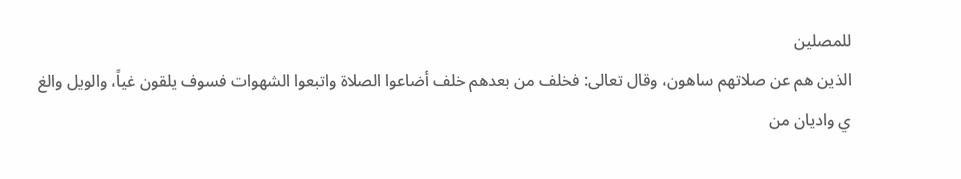للمصلين
الذين هم عن صلاتهم ساهون، وقال تعالى: فخلف من بعدهم خلف أضاعوا الصلاة واتبعوا الشهوات فسوف يلقون غياً، والويل والغ
ي واديان من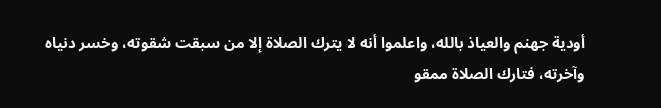أودية جهنم والعياذ بالله، واعلموا أنه لا يترك الصلاة إلا من سبقت شقوته، وخسر دنياه وآخرته، فتارك الصلاة ممقو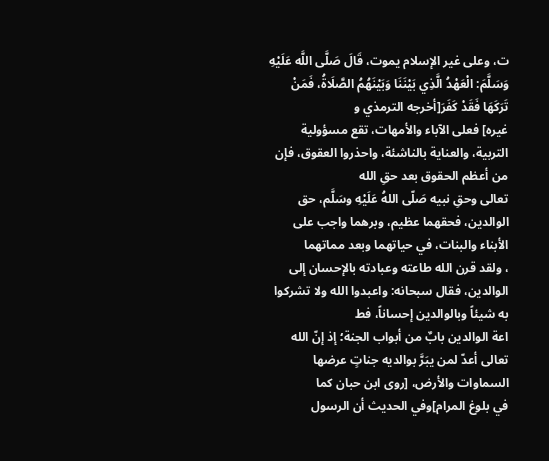ت، وعلى غير الإسلام يموت، قَالَ صَلَّى اللَّه عَلَيْهِ وَسَلَّمَ: الْعَهْدُ الَّذِي بَيْنَنَا وَبَيْنَهُمُ الصَّلَاةُ، فَمَنْ تَرَكَهَا فَقَدْ كَفَرَ[أخرجه الترمذي و
غيره] فعلى الآباء والأمهات، تقع مسؤولية التربية، والعناية بالناشئة، واحذروا العقوق، فإن من أعظم الحقوق بعد حقِ الله
تعالى وحقِ نبيه صَلّى اللهُ عَلَيْهِ وسَلَّم، حق الوالدين، فحقهما عظيم، وبرهما واجب على الأبناء والبنات، في حياتهما وبعد مماتهما
، ولقد قرن الله طاعته وعبادته بالإحسان إلى الوالدين، فقال سبحانه: واعبدوا الله ولا تشركوا به شيئاً وبالوالدين إحساناً، فط
اعة الوالدين بابٌ من أبواب الجنة؛ إذ إنّ الله تعالى أعدّ لمن يبَرَّ بوالديه جناتٍ عرضها السماوات والأرض، [روى ابن حبان كما
في بلوغ المرام]وفي الحديث أن الرسول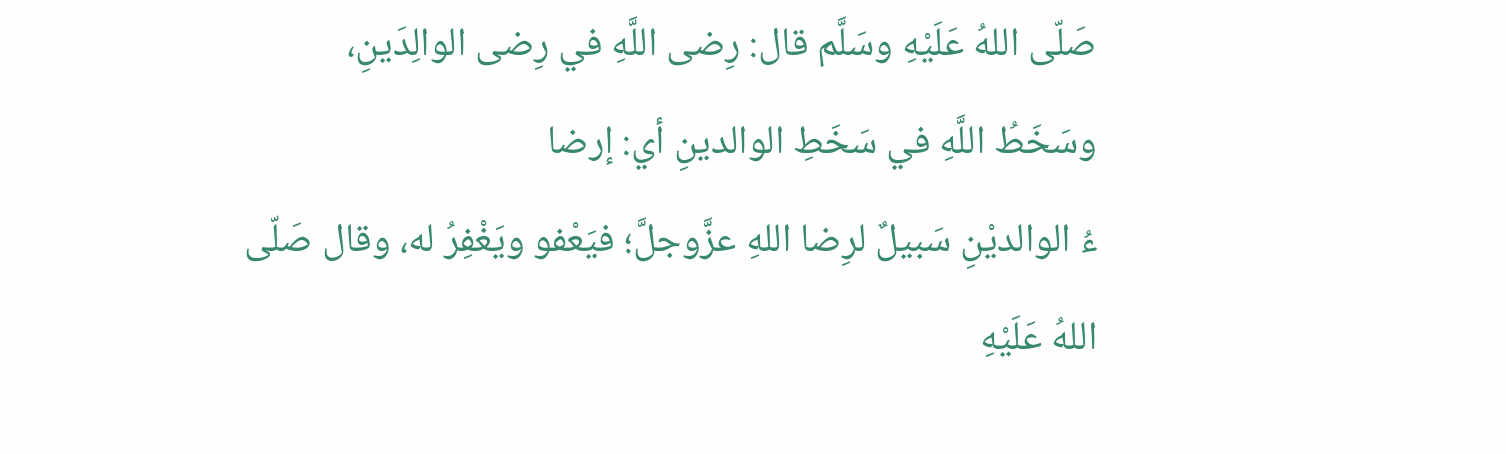صَلّى اللهُ عَلَيْهِ وسَلَّم قال: رِضى اللَّهِ في رِضى الوالِدَينِ، وسَخَطُ اللَّهِ في سَخَطِ الوالدينِ أي: إرضا
ءُ الوالديْنِ سَبيلٌ لرِضا اللهِ عزَّوجلَّ؛ فيَعْفو ويَغْفِرُ له، وقال صَلّى اللهُ عَلَيْهِ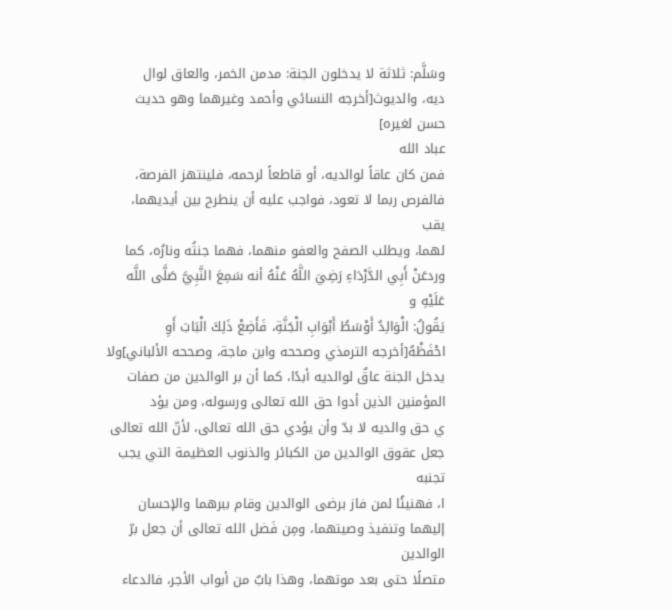وسَلَّم: ثلاثة لا يدخلون الجنة: مدمن الخمر، والعاق لوال
ديه، والديوث[أخرجه النسائي وأحمد وغيرهما وهو حديث حسن لغيره]
عباد الله
فمن كان عاقاً لوالديه، أو قاطعاً لرحمه، فلينتهز الفرصة، فالفرص ربما لا تعود، فواجب عليه أن ينطرح بين أيديهما، يقب
لهما، ويطلب الصفح والعفو منهما، فهما جنتُه ونارُه، كما وردعَنْ أَبِي الدَّرْدَاءِ رَضِيَ اللَّهُ عَنْهُ أنه سَمِعَ النَّبِيَّ صَلَّى اللَّه عَلَيْهِ و
يَقُولُ: الْوَالِدُ أَوْسَطُ أَبْوَابِ الْجَنَّةِ، فَأَضِعْ ذَلِكَ الْبَابَ أَوِ احْفَظْهُ[أخرجه الترمذي وصححه وابن ماجة، وصححه الألباني]ولا
يدخل الجنة عاقٌ لوالديه أبدًا، كما أن بر الوالدين من صفات المؤمنين الذين أدوا حق الله تعالى ورسوله، ومن يؤد
ي حق والديه لا بدّ وأن يؤدي حق الله تعالى، لأنّ الله تعالى جعل عقوق الوالدين من الكبائر والذنوب العظيمة التي يجب تجنبه
ا، فهنيئًا لمن فاز برضى الوالدين وقام ببرهما والإحسان إليهما وتنفيذ وصيتهما، ومِن فَضل الله تعالى أن جعل برّ الوالدين
متصلًا حتى بعد موتهما، وهذا بابٌ من أبواب الأجر، فالدعاء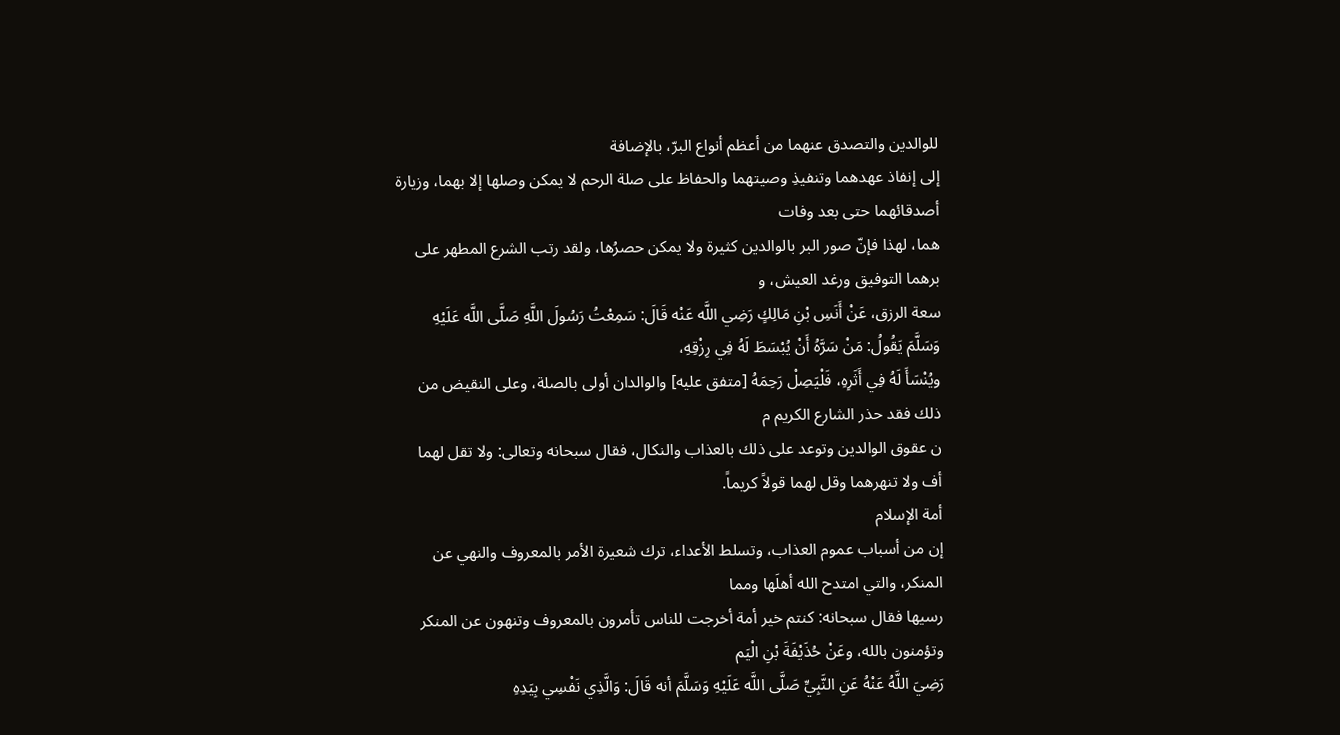للوالدين والتصدق عنهما من أعظم أنواع البرّ، بالإضافة
إلى إنفاذ عهدهما وتنفيذِ وصيتهما والحفاظ على صلة الرحم لا يمكن وصلها إلا بهما، وزيارة أصدقائهما حتى بعد وفات
هما، لهذا فإنّ صور البر بالوالدين كثيرة ولا يمكن حصرُها، ولقد رتب الشرع المطهر على برهما التوفيق ورغد العيش، و
سعة الرزق، عَنْ أَنَسِ بْنِ مَالِكٍ رَضِي اللَّه عَنْه قَالَ: سَمِعْتُ رَسُولَ اللَّهِ صَلَّى اللَّه عَلَيْهِ وَسَلَّمَ يَقُولُ: مَنْ سَرَّهُ أَنْ يُبْسَطَ لَهُ فِي رِزْقِهِ،
ويُنْسَأَ لَهُ فِي أَثَرِهِ، فَلْيَصِلْ رَحِمَهُ [متفق عليه] والوالدان أولى بالصلة، وعلى النقيض من ذلك فقد حذر الشارع الكريم م
ن عقوق الوالدين وتوعد على ذلك بالعذاب والنكال، فقال سبحانه وتعالى: ولا تقل لهما أف ولا تنهرهما وقل لهما قولاً كريماً.
أمة الإسلام
إن من أسباب عموم العذاب، وتسلط الأعداء، ترك شعيرة الأمر بالمعروف والنهي عن المنكر، والتي امتدح الله أهلَها ومما
رسيها فقال سبحانه: كنتم خير أمة أخرجت للناس تأمرون بالمعروف وتنهون عن المنكر وتؤمنون بالله، وعَنْ حُذَيْفَةَ بْنِ الْيَم
رَضِيَ اللَّهُ عَنْهُ عَنِ النَّبِيِّ صَلَّى اللَّه عَلَيْهِ وَسَلَّمَ أنه قَالَ: وَالَّذِي نَفْسِي بِيَدِهِ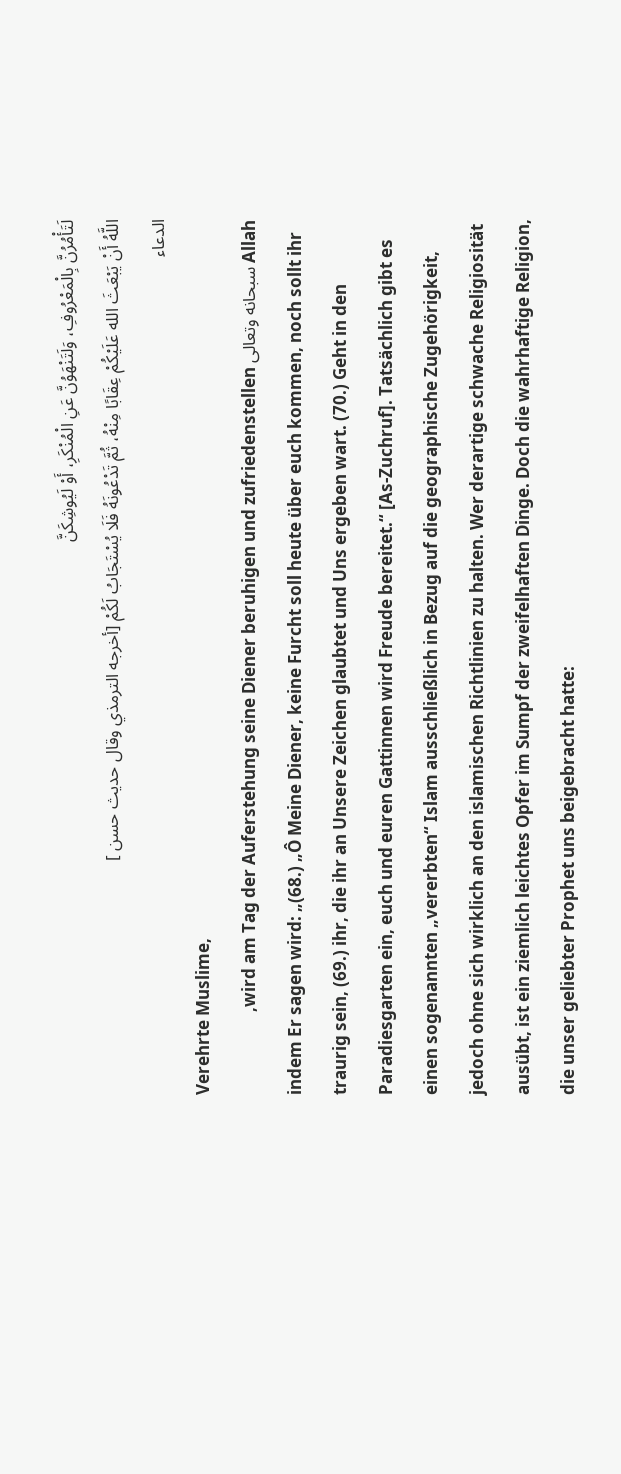لَتَأْمُرُنَّ بِالْمَعْرُوفِ، وَلَتَنْهَوُنَّ عَنِ الْمُنْكَرِ، أَوْ لَيُوشِكَنَّ
اللَّهُ أَنْ يَبْعَثَ الله عَلَيْكُمْ عِقَابًا مِنْهُ، ثُمَّ تَدْعُونَهُ فَلَا يُسْتَجَابُ لَكُمْ [أخرجه الترمذي وقال حديث حسن ]
الدعاء
Verehrte Muslime,
Allah سبحانه وتعالى wird am Tag der Auferstehung seine Diener beruhigen und zufriedenstellen,
indem Er sagen wird: „(68.) „Ô Meine Diener, keine Furcht soll heute über euch kommen, noch sollt ihr
traurig sein, (69.) ihr, die ihr an Unsere Zeichen glaubtet und Uns ergeben wart. (70.) Geht in den
Paradiesgarten ein, euch und euren Gattinnen wird Freude bereitet.“ [As-Zuchruf]. Tatsächlich gibt es
einen sogenannten „vererbten“ Islam ausschließlich in Bezug auf die geographische Zugehörigkeit,
jedoch ohne sich wirklich an den islamischen Richtlinien zu halten. Wer derartige schwache Religiosität
ausübt, ist ein ziemlich leichtes Opfer im Sumpf der zweifelhaften Dinge. Doch die wahrhaftige Religion,
die unser geliebter Prophet uns beigebracht hatte: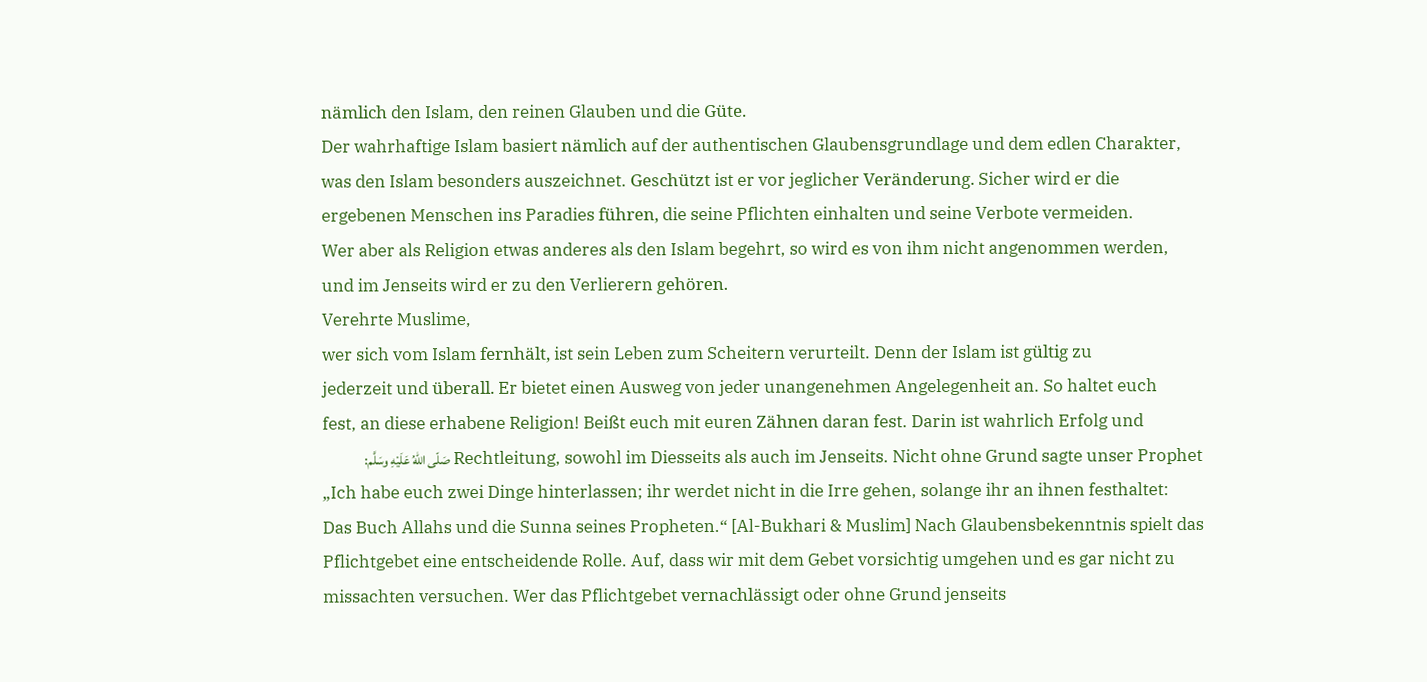nämlich den Islam, den reinen Glauben und die Güte.
Der wahrhaftige Islam basiert nämlich auf der authentischen Glaubensgrundlage und dem edlen Charakter,
was den Islam besonders auszeichnet. Geschützt ist er vor jeglicher Veränderung. Sicher wird er die
ergebenen Menschen ins Paradies führen, die seine Pflichten einhalten und seine Verbote vermeiden.
Wer aber als Religion etwas anderes als den Islam begehrt, so wird es von ihm nicht angenommen werden,
und im Jenseits wird er zu den Verlierern gehören.
Verehrte Muslime,
wer sich vom Islam fernhält, ist sein Leben zum Scheitern verurteilt. Denn der Islam ist gültig zu
jederzeit und überall. Er bietet einen Ausweg von jeder unangenehmen Angelegenheit an. So haltet euch
fest, an diese erhabene Religion! Beißt euch mit euren Zähnen daran fest. Darin ist wahrlich Erfolg und
Rechtleitung, sowohl im Diesseits als auch im Jenseits. Nicht ohne Grund sagte unser Prophet صَلّى اللهُ عَلَيْهِ وسَلَّم:
„Ich habe euch zwei Dinge hinterlassen; ihr werdet nicht in die Irre gehen, solange ihr an ihnen festhaltet:
Das Buch Allahs und die Sunna seines Propheten.“ [Al-Bukhari & Muslim] Nach Glaubensbekenntnis spielt das
Pflichtgebet eine entscheidende Rolle. Auf, dass wir mit dem Gebet vorsichtig umgehen und es gar nicht zu
missachten versuchen. Wer das Pflichtgebet vernachlässigt oder ohne Grund jenseits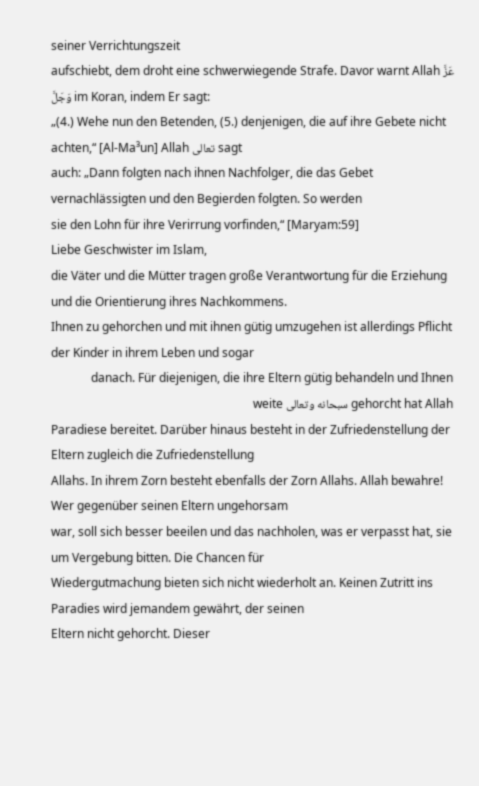seiner Verrichtungszeit
aufschiebt, dem droht eine schwerwiegende Strafe. Davor warnt Allah عَزَّ وَجَلَّ im Koran, indem Er sagt:
„(4.) Wehe nun den Betenden, (5.) denjenigen, die auf ihre Gebete nicht achten,“ [Al-Ma³un] Allah تعالى sagt
auch: „Dann folgten nach ihnen Nachfolger, die das Gebet vernachlässigten und den Begierden folgten. So werden
sie den Lohn für ihre Verirrung vorfinden,“ [Maryam:59]
Liebe Geschwister im Islam,
die Väter und die Mütter tragen große Verantwortung für die Erziehung und die Orientierung ihres Nachkommens.
Ihnen zu gehorchen und mit ihnen gütig umzugehen ist allerdings Pflicht der Kinder in ihrem Leben und sogar
danach. Für diejenigen, die ihre Eltern gütig behandeln und Ihnen gehorcht hat Allah سبحانه وتعالى weite
Paradiese bereitet. Darüber hinaus besteht in der Zufriedenstellung der Eltern zugleich die Zufriedenstellung
Allahs. In ihrem Zorn besteht ebenfalls der Zorn Allahs. Allah bewahre! Wer gegenüber seinen Eltern ungehorsam
war, soll sich besser beeilen und das nachholen, was er verpasst hat, sie um Vergebung bitten. Die Chancen für
Wiedergutmachung bieten sich nicht wiederholt an. Keinen Zutritt ins Paradies wird jemandem gewährt, der seinen
Eltern nicht gehorcht. Dieser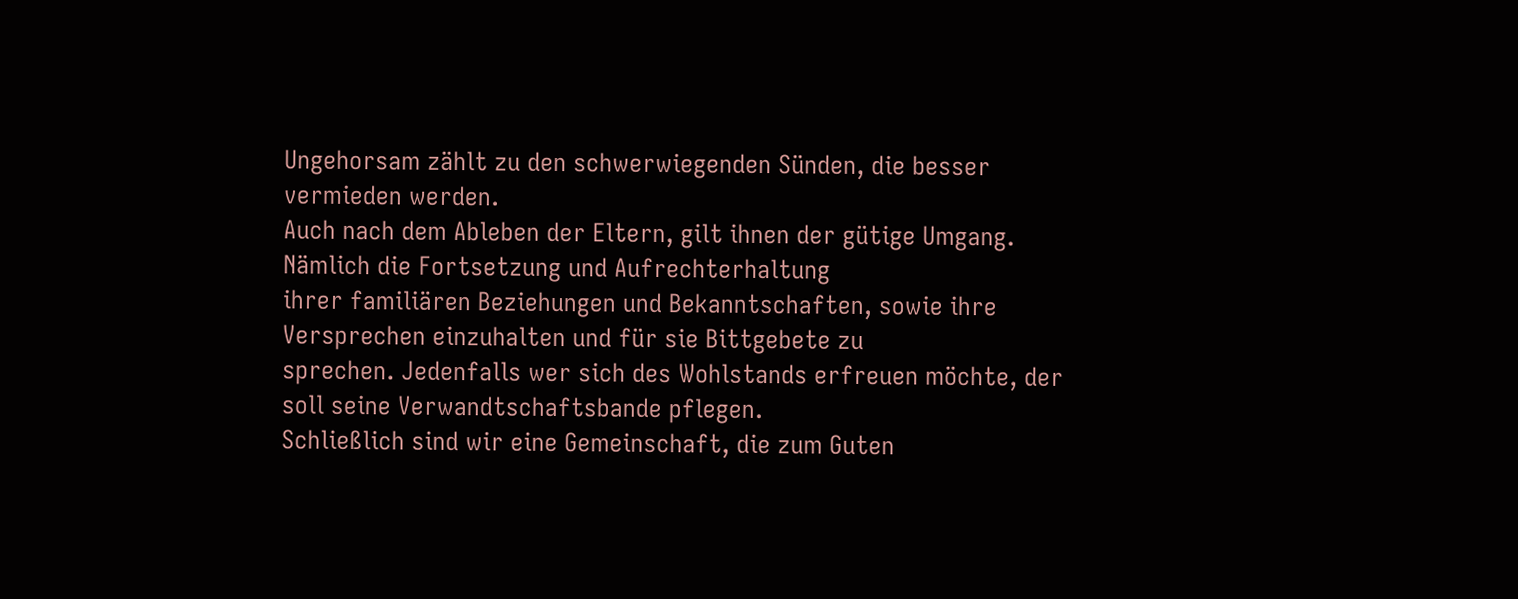Ungehorsam zählt zu den schwerwiegenden Sünden, die besser vermieden werden.
Auch nach dem Ableben der Eltern, gilt ihnen der gütige Umgang. Nämlich die Fortsetzung und Aufrechterhaltung
ihrer familiären Beziehungen und Bekanntschaften, sowie ihre Versprechen einzuhalten und für sie Bittgebete zu
sprechen. Jedenfalls wer sich des Wohlstands erfreuen möchte, der soll seine Verwandtschaftsbande pflegen.
Schließlich sind wir eine Gemeinschaft, die zum Guten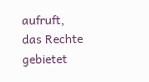aufruft, das Rechte gebietet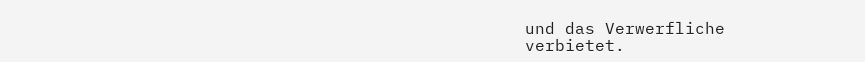und das Verwerfliche
verbietet.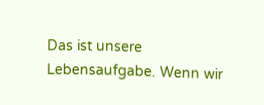Das ist unsere Lebensaufgabe. Wenn wir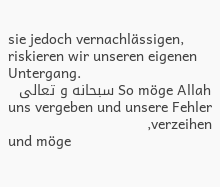sie jedoch vernachlässigen, riskieren wir unseren eigenen Untergang.
So möge Allah سبحانه و تعالى uns vergeben und unsere Fehler verzeihen,
und möge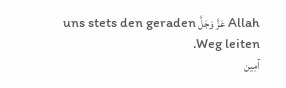Allah عَزَّ وَجَلَّ uns stets den geraden Weg leiten.
آمِين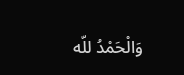وَالْحَمْدُ للّه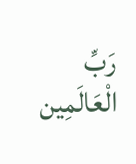رَبِّ الْعَالَمِين